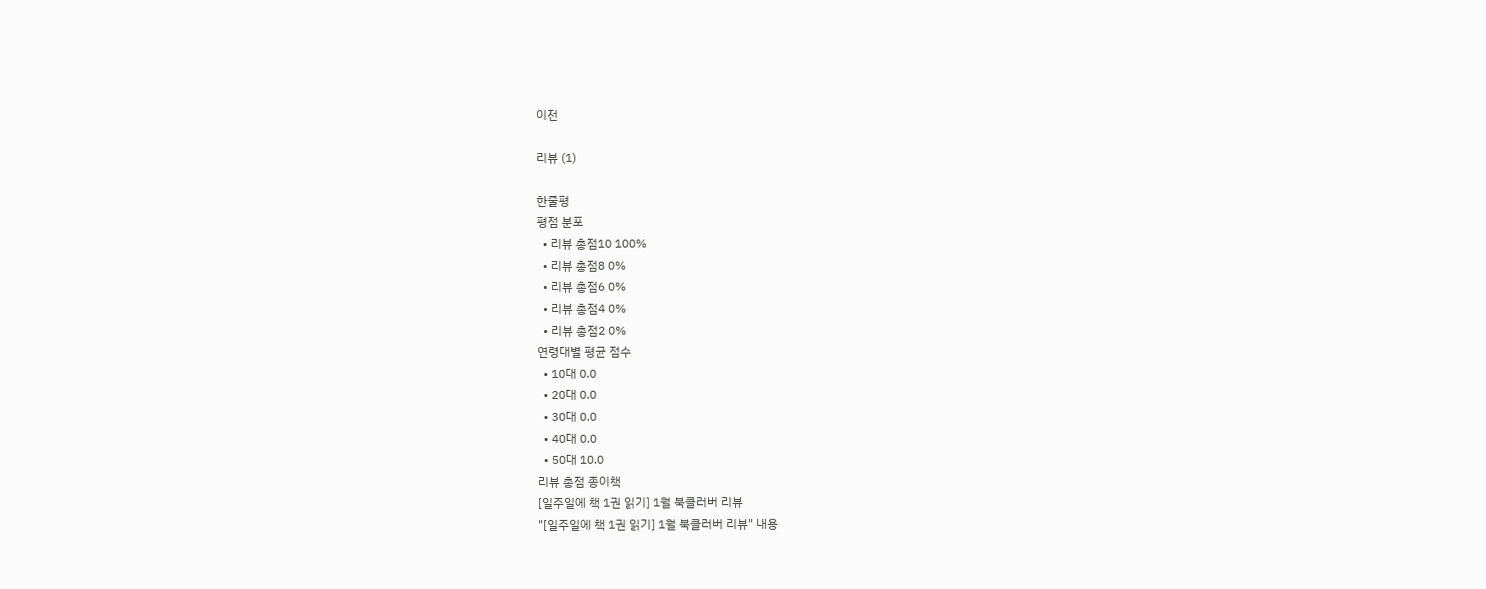이전

리뷰 (1)

한줄평
평점 분포
  • 리뷰 총점10 100%
  • 리뷰 총점8 0%
  • 리뷰 총점6 0%
  • 리뷰 총점4 0%
  • 리뷰 총점2 0%
연령대별 평균 점수
  • 10대 0.0
  • 20대 0.0
  • 30대 0.0
  • 40대 0.0
  • 50대 10.0
리뷰 총점 종이책
[일주일에 책 1권 읽기] 1월 북클러버 리뷰
"[일주일에 책 1권 읽기] 1월 북클러버 리뷰" 내용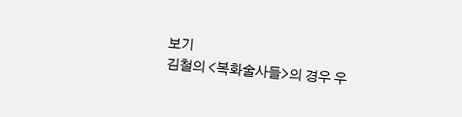보기
김철의 <복화술사들>의 경우 우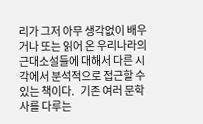리가 그저 아무 생각없이 배우거나 또는 읽어 온 우리나라의 근대소설들에 대해서 다른 시각에서 분석적으로 접근할 수 있는 책이다.   기존 여러 문학사를 다루는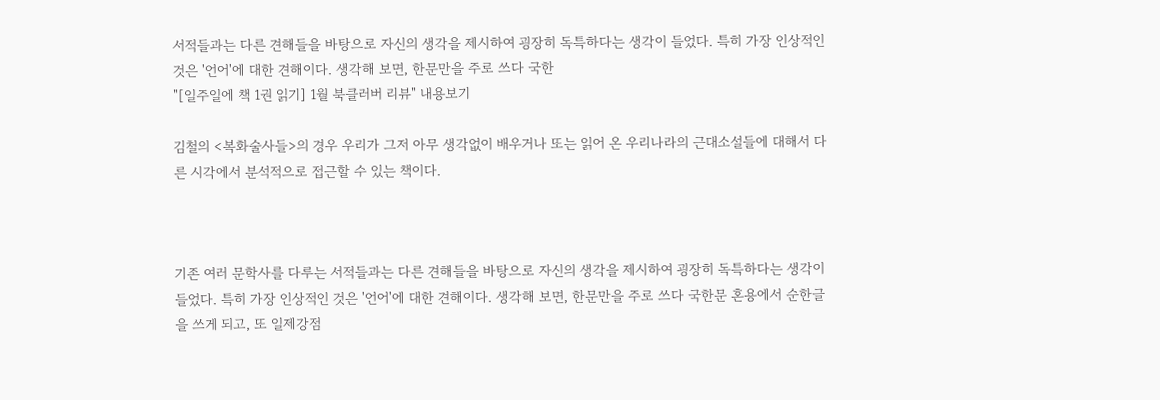서적들과는 다른 견해들을 바탕으로 자신의 생각을 제시하여 굉장히 독특하다는 생각이 들었다. 특히 가장 인상적인 것은 '언어'에 대한 견해이다. 생각해 보면, 한문만을 주로 쓰다 국한
"[일주일에 책 1권 읽기] 1월 북클러버 리뷰" 내용보기

김철의 <복화술사들>의 경우 우리가 그저 아무 생각없이 배우거나 또는 읽어 온 우리나라의 근대소설들에 대해서 다른 시각에서 분석적으로 접근할 수 있는 책이다.



기존 여러 문학사를 다루는 서적들과는 다른 견해들을 바탕으로 자신의 생각을 제시하여 굉장히 독특하다는 생각이 들었다. 특히 가장 인상적인 것은 '언어'에 대한 견해이다. 생각해 보면, 한문만을 주로 쓰다 국한문 혼용에서 순한글을 쓰게 되고, 또 일제강점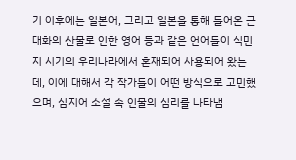기 이후에는 일본어, 그리고 일본을 통해 들어온 근대화의 산물로 인한 영어 등과 같은 언어들이 식민지 시기의 우리나라에서 혼재되어 사용되어 왔는데, 이에 대해서 각 작가들이 어떤 방식으로 고민했으며, 심지어 소설 속 인물의 심리를 나타냄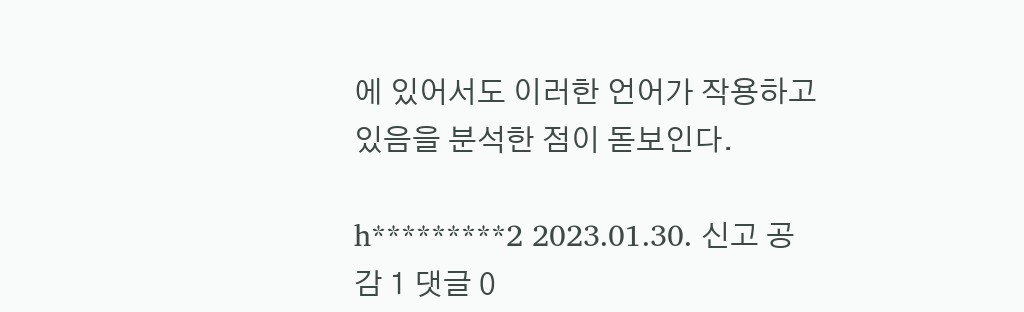에 있어서도 이러한 언어가 작용하고 있음을 분석한 점이 돋보인다.

h*********2 2023.01.30. 신고 공감 1 댓글 0